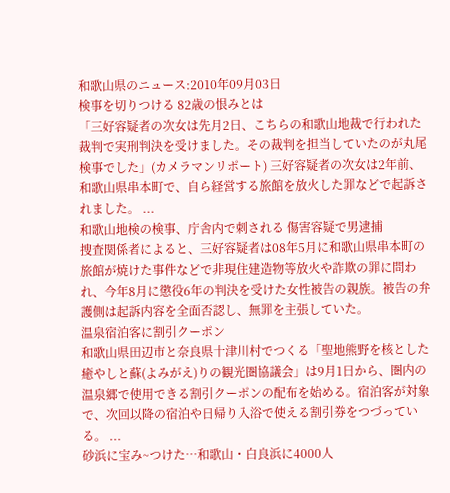和歌山県のニュース:2010年09月03日
検事を切りつける 82歳の恨みとは
「三好容疑者の次女は先月2日、こちらの和歌山地裁で行われた裁判で実刑判決を受けました。その裁判を担当していたのが丸尾検事でした」(カメラマンリポート) 三好容疑者の次女は2年前、和歌山県串本町で、自ら経営する旅館を放火した罪などで起訴されました。 ...
和歌山地検の検事、庁舎内で刺される 傷害容疑で男逮捕
捜査関係者によると、三好容疑者は08年5月に和歌山県串本町の旅館が焼けた事件などで非現住建造物等放火や詐欺の罪に問われ、今年8月に懲役6年の判決を受けた女性被告の親族。被告の弁護側は起訴内容を全面否認し、無罪を主張していた。
温泉宿泊客に割引クーポン
和歌山県田辺市と奈良県十津川村でつくる「聖地熊野を核とした癒やしと蘇(よみがえ)りの観光圏協議会」は9月1日から、圏内の温泉郷で使用できる割引クーポンの配布を始める。宿泊客が対象で、次回以降の宿泊や日帰り入浴で使える割引券をつづっている。 ...
砂浜に宝み~つけた…和歌山・白良浜に4000人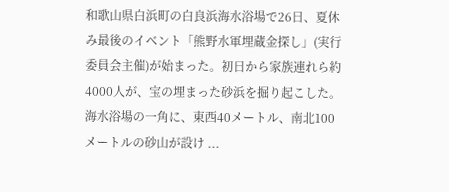和歌山県白浜町の白良浜海水浴場で26日、夏休み最後のイベント「熊野水軍埋蔵金探し」(実行委員会主催)が始まった。初日から家族連れら約4000人が、宝の埋まった砂浜を掘り起こした。 海水浴場の一角に、東西40メートル、南北100メートルの砂山が設け ...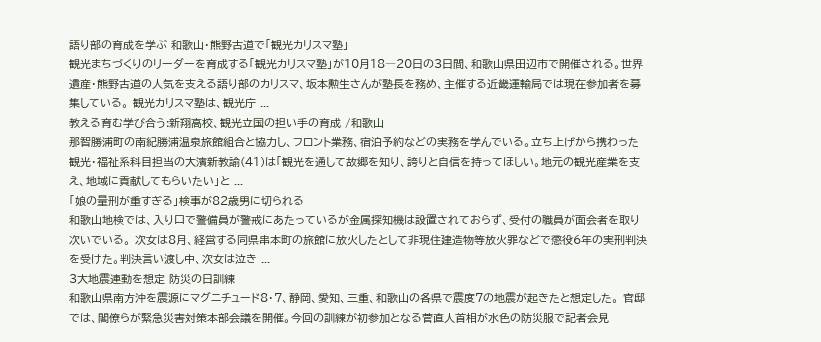語り部の育成を学ぶ 和歌山・熊野古道で「観光カリスマ塾」
観光まちづくりのリーダーを育成する「観光カリスマ塾」が10月18―20日の3日間、和歌山県田辺市で開催される。世界遺産・熊野古道の人気を支える語り部のカリスマ、坂本勲生さんが塾長を務め、主催する近畿運輸局では現在参加者を募集している。 観光カリスマ塾は、観光庁 ...
教える育む学び合う:新翔高校、観光立国の担い手の育成 /和歌山
那智勝浦町の南紀勝浦温泉旅館組合と協力し、フロント業務、宿泊予約などの実務を学んでいる。立ち上げから携わった観光・福祉系科目担当の大濱新教諭(41)は「観光を通して故郷を知り、誇りと自信を持ってほしい。地元の観光産業を支え、地域に貢献してもらいたい」と ...
「娘の量刑が重すぎる」検事が82歳男に切られる
和歌山地検では、入り口で警備員が警戒にあたっているが金属探知機は設置されておらず、受付の職員が面会者を取り次いでいる。 次女は8月、経営する同県串本町の旅館に放火したとして非現住建造物等放火罪などで懲役6年の実刑判決を受けた。判決言い渡し中、次女は泣き ...
3大地震連動を想定 防災の日訓練
和歌山県南方沖を震源にマグニチュード8・7、静岡、愛知、三重、和歌山の各県で震度7の地震が起きたと想定した。 官邸では、閣僚らが緊急災害対策本部会議を開催。今回の訓練が初参加となる菅直人首相が水色の防災服で記者会見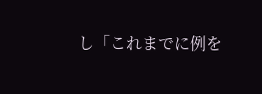し「これまでに例を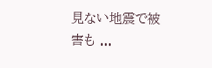見ない地震で被害も ...